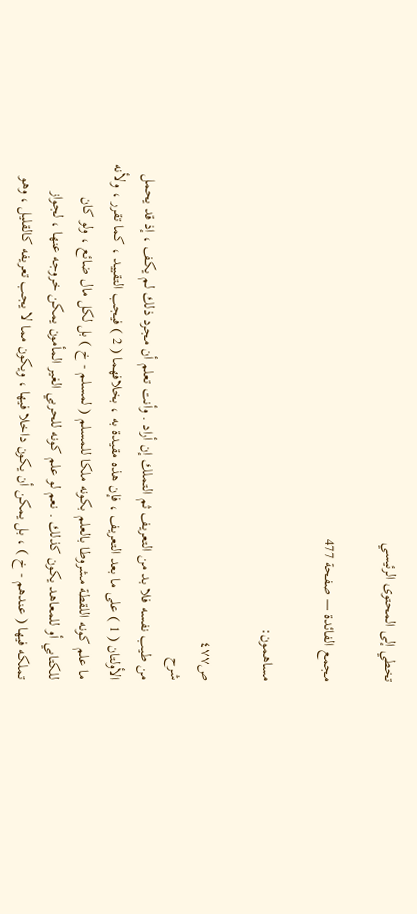تخطي إلى المحتوى الرئيسي

مجمع الفائدة — صفحة 477

مساهمون:

ص٤٧٧
شرح
من طيب نفسه فلا بد من التعريف ثم التملك إن أراد . وأنت تعلم أن مجرد ذلك لم يكف ، إذ قد يحمل الأولتان ( 1 ) على ما بعد التعريف ، فإن هذه مقيدة به ، بخلافهما ( 2 ) فيجب التقييد ، كما تقرر ، ولأنه ما علم كونه اللقطة مشروطا بالعلم بكونه ملكا للمسلم ( لمسلم - خ ) بل لكل مال ضائع ، ولو كان للكتابي أو للمعاهد يكون كذلك . نعم لو علم كونه للحربي الغير المأمون يمكن خروجه عنها ، لجواز تملكه فيها ( عندهم - خ ) ، بل يمكن أن يكون داخلا فيها ، ويكون مما لا يجب تعريفه كالقليل ، وهو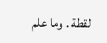لقطة . وما علم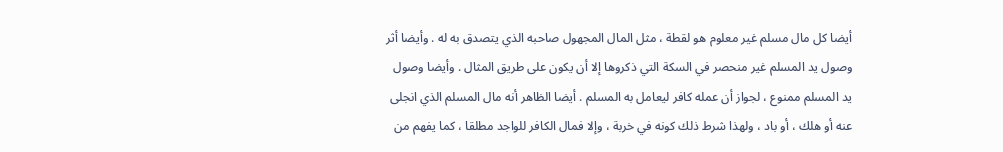أيضا كل مال مسلم غير معلوم هو لقطة ، مثل المال المجهول صاحبه الذي يتصدق به له . وأيضا أثر وصول يد المسلم غير منحصر في السكة التي ذكروها إلا أن يكون على طريق المثال . وأيضا وصول يد المسلم ممنوع ، لجواز أن عمله كافر ليعامل به المسلم . أيضا الظاهر أنه مال المسلم الذي انجلى عنه أو هلك ، أو باد ، ولهذا شرط ذلك كونه في خربة ، وإلا فمال الكافر للواجد مطلقا ، كما يفهم من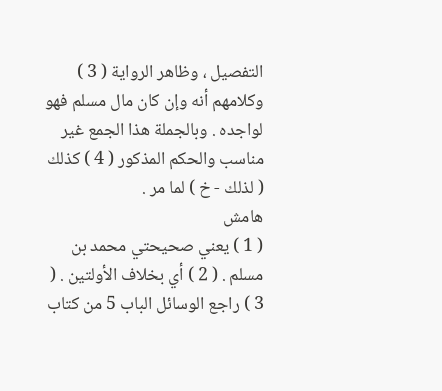التفصيل ، وظاهر الرواية ( 3 ) وكلامهم أنه وإن كان مال مسلم فهو لواجده . وبالجملة هذا الجمع غير مناسب والحكم المذكور ( 4 ) كذلك ( لذلك - خ ) لما مر .
هامش
( 1 ) يعني صحيحتي محمد بن مسلم . ( 2 ) أي بخلاف الأولتين . ( 3 ) راجع الوسائل الباب 5 من كتاب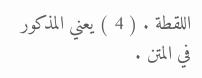اللقطة . ( 4 ) يعني المذكور في المتن .